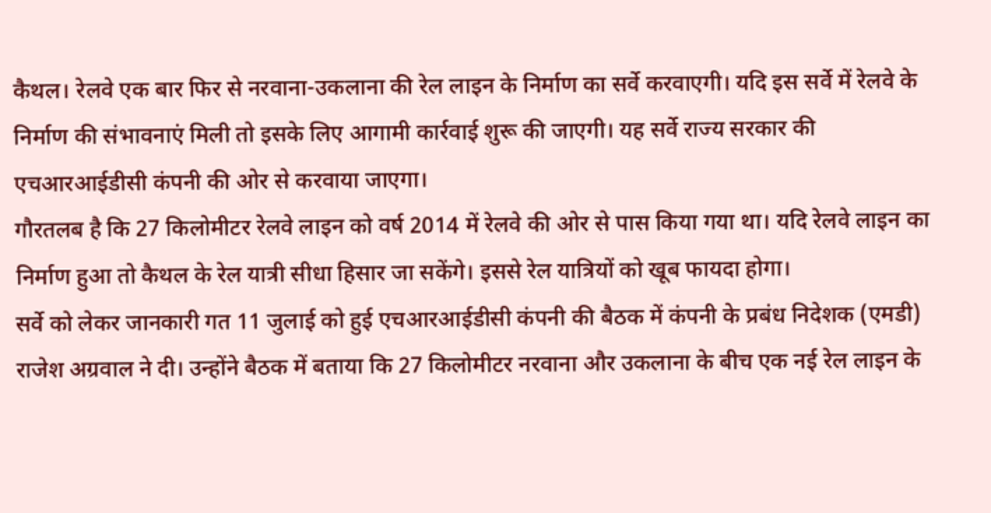कैथल। रेलवे एक बार फिर से नरवाना-उकलाना की रेल लाइन के निर्माण का सर्वे करवाएगी। यदि इस सर्वे में रेलवे के निर्माण की संभावनाएं मिली तो इसके लिए आगामी कार्रवाई शुरू की जाएगी। यह सर्वे राज्य सरकार की एचआरआईडीसी कंपनी की ओर से करवाया जाएगा।
गौरतलब है कि 27 किलोमीटर रेलवे लाइन को वर्ष 2014 में रेलवे की ओर से पास किया गया था। यदि रेलवे लाइन का निर्माण हुआ तो कैथल के रेल यात्री सीधा हिसार जा सकेंगे। इससे रेल यात्रियों को खूब फायदा होगा।
सर्वे को लेकर जानकारी गत 11 जुलाई को हुई एचआरआईडीसी कंपनी की बैठक में कंपनी के प्रबंध निदेशक (एमडी) राजेश अग्रवाल ने दी। उन्होंने बैठक में बताया कि 27 किलोमीटर नरवाना और उकलाना के बीच एक नई रेल लाइन के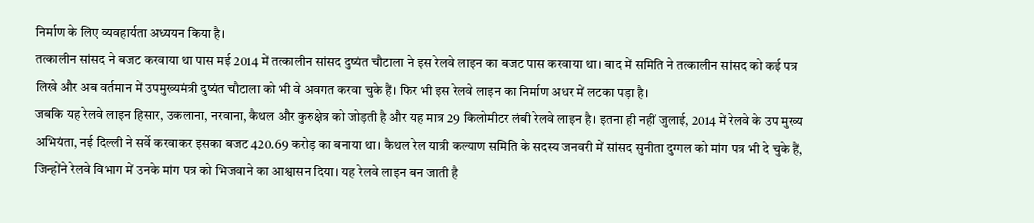निर्माण के लिए व्यवहार्यता अध्ययन किया है।
तत्कालीन सांसद ने बजट करवाया था पास मई 2014 में तत्कालीन सांसद दुष्यंत चौटाला ने इस रेलवे लाइन का बजट पास करवाया था। बाद में समिति ने तत्कालीन सांसद को कई पत्र लिखे और अब वर्तमान में उपमुख्यमंत्री दुष्यंत चौटाला को भी वे अवगत करवा चुके हैं। फिर भी इस रेलवे लाइन का निर्माण अधर में लटका पड़ा है।
जबकि यह रेलवे लाइन हिसार, उकलाना, नरवाना, कैथल और कुरुक्षेत्र को जोड़ती है और यह मात्र 29 किलोमीटर लंबी रेलवे लाइन है। इतना ही नहीं जुलाई, 2014 में रेलवे के उप मुख्य अभियंता, नई दिल्ली ने सर्वे करवाकर इसका बजट 420.69 करोड़ का बनाया था। कैथल रेल यात्री कल्याण समिति के सदस्य जनवरी में सांसद सुनीता दुग्गल को मांग पत्र भी दे चुके हैं, जिन्होंने रेलवे विभाग में उनके मांग पत्र को भिजवाने का आश्वासन दिया। यह रेलवे लाइन बन जाती है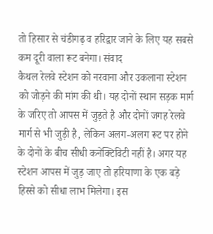तो हिसार से चंडीगढ़ व हरिद्वार जाने के लिए यह सबसे कम दूरी वाला रूट बनेगा। संवाद
कैथल रेलवे स्टेशन को नरवाना और उकलाना स्टेशन को जोड़ने की मांग की थी। यह दोनों स्थान सड़क मार्ग के जरिए तो आपस में जुड़ते है और दोनों जगह रेलवे मार्ग से भी जुड़ी है, लेकिन अलग-अलग रूट पर होने के दोनों के बीच सीधी कनेक्टिविटी नहीं है। अगर यह स्टेशन आपस में जुड़ जाए तो हरियाणा के एक बड़े हिस्से को सीधा लाभ मिलेगा। इस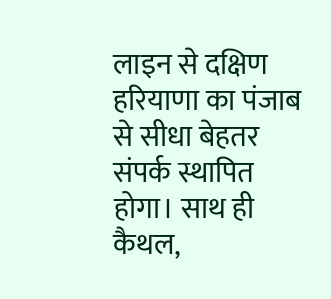लाइन से दक्षिण हरियाणा का पंजाब से सीधा बेहतर संपर्क स्थापित होगा। साथ ही कैथल,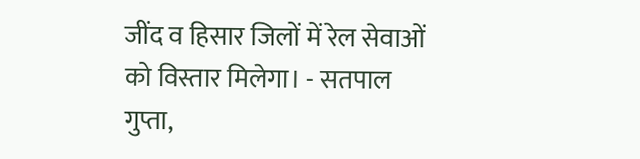जींद व हिसार जिलों में रेल सेवाओं को विस्तार मिलेगा। - सतपाल गुप्ता,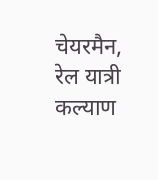चेयरमैन, रेल यात्री कल्याण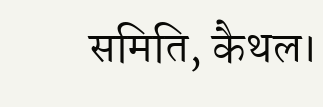समिति, कैथल।